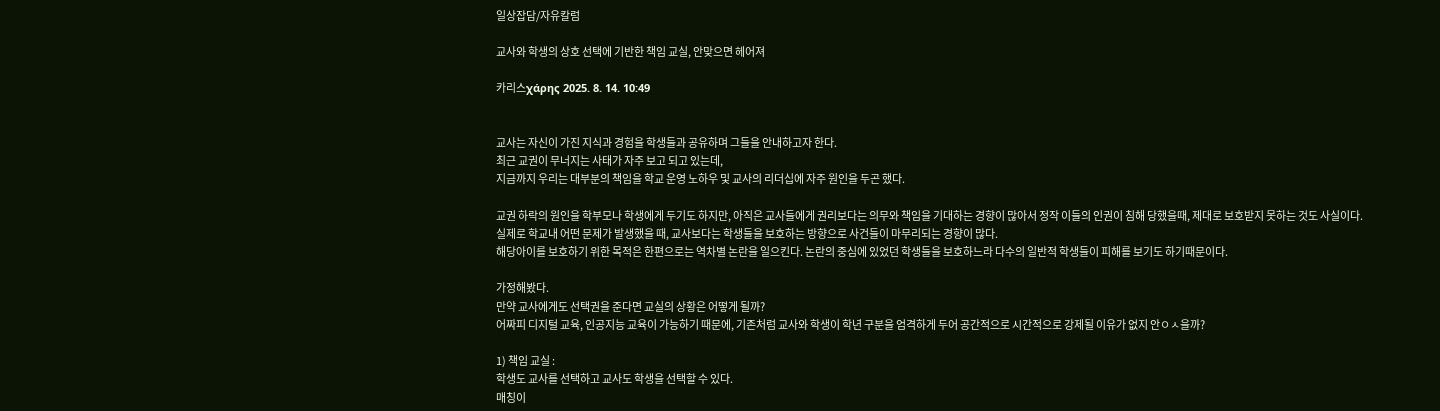일상잡담/자유칼럼

교사와 학생의 상호 선택에 기반한 책임 교실, 안맞으면 헤어져

카리스χάρης 2025. 8. 14. 10:49


교사는 자신이 가진 지식과 경험을 학생들과 공유하며 그들을 안내하고자 한다.
최근 교권이 무너지는 사태가 자주 보고 되고 있는데,
지금까지 우리는 대부분의 책임을 학교 운영 노하우 및 교사의 리더십에 자주 원인을 두곤 했다.

교권 하락의 원인을 학부모나 학생에게 두기도 하지만, 아직은 교사들에게 권리보다는 의무와 책임을 기대하는 경향이 많아서 정작 이들의 인권이 침해 당했을때, 제대로 보호받지 못하는 것도 사실이다.
실제로 학교내 어떤 문제가 발생했을 때, 교사보다는 학생들을 보호하는 방향으로 사건들이 마무리되는 경향이 많다.
해당아이를 보호하기 위한 목적은 한편으로는 역차별 논란을 일으킨다. 논란의 중심에 있었던 학생들을 보호하느라 다수의 일반적 학생들이 피해를 보기도 하기때문이다.

가정해봤다.
만약 교사에게도 선택권을 준다면 교실의 상황은 어떻게 될까?
어짜피 디지털 교육, 인공지능 교육이 가능하기 때문에, 기존처럼 교사와 학생이 학년 구분을 엄격하게 두어 공간적으로 시간적으로 강제될 이유가 없지 안ㅇㅅ을까?

1) 책임 교실 :
학생도 교사를 선택하고 교사도 학생을 선택할 수 있다.
매칭이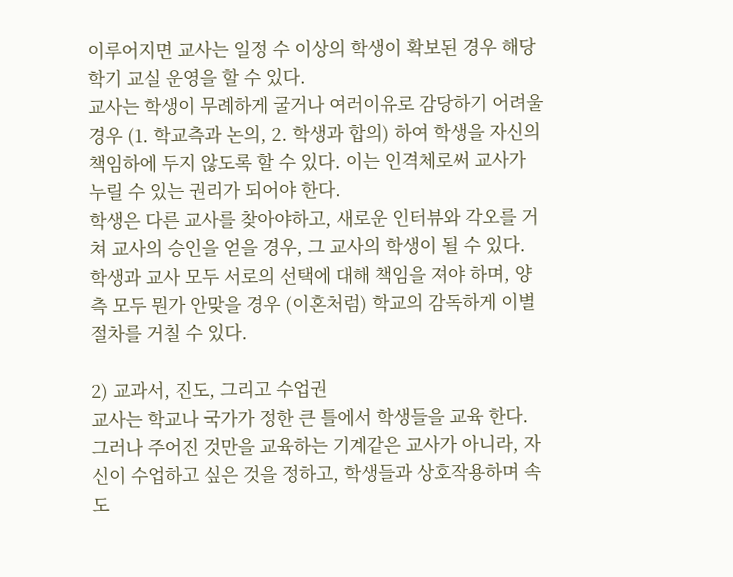이루어지면 교사는 일정 수 이상의 학생이 확보된 경우 해당 학기 교실 운영을 할 수 있다.
교사는 학생이 무례하게 굴거나 여러이유로 감당하기 어려울 경우 (1. 학교측과 논의, 2. 학생과 합의) 하여 학생을 자신의 책임하에 두지 않도록 할 수 있다. 이는 인격체로써 교사가 누릴 수 있는 권리가 되어야 한다.
학생은 다른 교사를 찾아야하고, 새로운 인터뷰와 각오를 거쳐 교사의 승인을 얻을 경우, 그 교사의 학생이 될 수 있다.
학생과 교사 모두 서로의 선택에 대해 책임을 져야 하며, 양측 모두 뭔가 안맞을 경우 (이혼처럼) 학교의 감독하게 이별절차를 거칠 수 있다.

2) 교과서, 진도, 그리고 수업권
교사는 학교나 국가가 정한 큰 틀에서 학생들을 교육 한다. 그러나 주어진 것만을 교육하는 기계같은 교사가 아니라, 자신이 수업하고 싶은 것을 정하고, 학생들과 상호작용하며 속도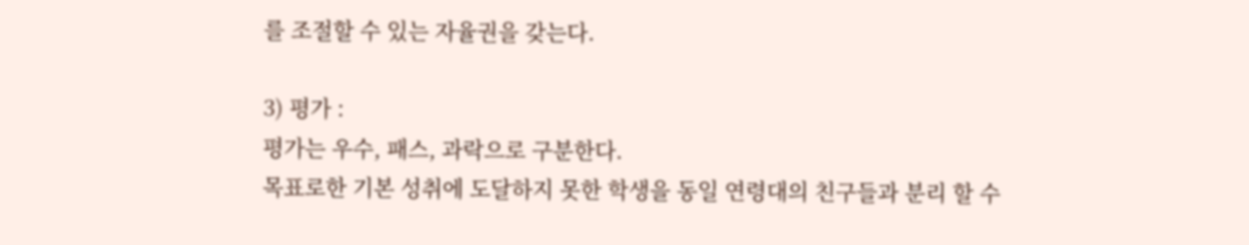를 조절할 수 있는 자율권을 갖는다.

3) 평가 :
평가는 우수, 패스, 과락으로 구분한다.
목표로한 기본 성취에 도달하지 못한 학생을 동일 연령대의 친구들과 분리 할 수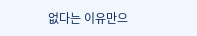없다는 이유만으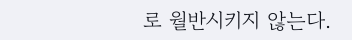로 월반시키지 않는다.